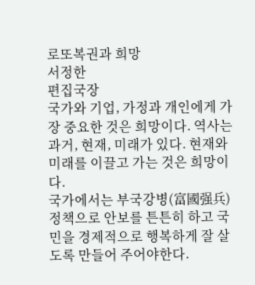로또복권과 희망
서정한
편집국장
국가와 기업, 가정과 개인에게 가장 중요한 것은 희망이다. 역사는 과거, 현재, 미래가 있다. 현재와 미래를 이끌고 가는 것은 희망이다.
국가에서는 부국강병(富國强兵)정책으로 안보를 튼튼히 하고 국민을 경제적으로 행복하게 잘 살도록 만들어 주어야한다.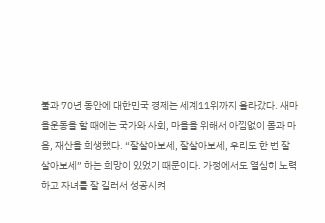불과 70년 동안에 대한민국 경제는 세계11위까지 올라갔다. 새마을운동을 할 때에는 국가와 사회, 마을을 위해서 아낌없이 몸과 마음, 재산을 희생했다. “잘살아보세, 잘살아보세, 우리도 한 번 잘살아보세” 하는 희망이 있었기 때문이다. 가정에서도 열심히 노력하고 자녀를 잘 길러서 성공시켜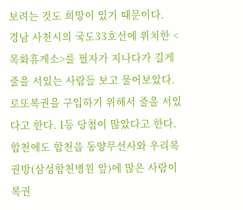보려는 것도 희망이 있기 때문이다.
경남 사천시의 국도33호선에 위치한 <목화휴게소>를 필자가 지나다가 길게 줄을 서있는 사람들 보고 물어보았다. 로또복권을 구입하기 위해서 줄을 서있다고 한다. 1등 당첨이 많았다고 한다.
합천에도 합천읍 동양무선사와 우리복권방(삼성합천병원 앞)에 많은 사람이 복권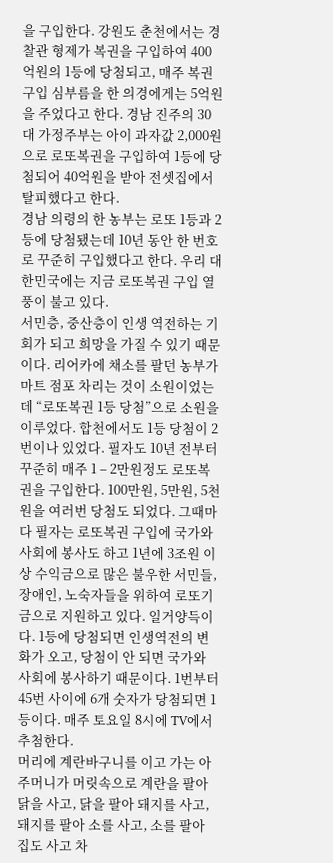을 구입한다. 강원도 춘천에서는 경찰관 형제가 복권을 구입하여 400억원의 1등에 당첨되고, 매주 복권구입 심부름을 한 의경에게는 5억원을 주었다고 한다. 경남 진주의 30대 가정주부는 아이 과자값 2,000원으로 로또복권을 구입하여 1등에 당첨되어 40억원을 받아 전셋집에서 탈피했다고 한다.
경남 의령의 한 농부는 로또 1등과 2등에 당첨됐는데 10년 동안 한 번호로 꾸준히 구입했다고 한다. 우리 대한민국에는 지금 로또복권 구입 열풍이 불고 있다.
서민층, 중산층이 인생 역전하는 기회가 되고 희망을 가질 수 있기 때문이다. 리어카에 채소를 팔던 농부가 마트 점포 차리는 것이 소원이었는데 “로또복권 1등 당첨”으로 소원을 이루었다. 합천에서도 1등 당첨이 2번이나 있었다. 필자도 10년 전부터 꾸준히 매주 1 – 2만원정도 로또복권을 구입한다. 100만원, 5만원, 5천원을 여러번 당첨도 되었다. 그때마다 필자는 로또복권 구입에 국가와 사회에 봉사도 하고 1년에 3조원 이상 수익금으로 많은 불우한 서민들, 장애인, 노숙자들을 위하여 로또기금으로 지원하고 있다. 일거양득이다. 1등에 당첨되면 인생역전의 변화가 오고, 당첨이 안 되면 국가와 사회에 봉사하기 때문이다. 1번부터 45번 사이에 6개 숫자가 당첨되면 1등이다. 매주 토요일 8시에 TV에서 추첨한다.
머리에 계란바구니를 이고 가는 아주머니가 머릿속으로 계란을 팔아 닭을 사고, 닭을 팔아 돼지를 사고, 돼지를 팔아 소를 사고, 소를 팔아 집도 사고 차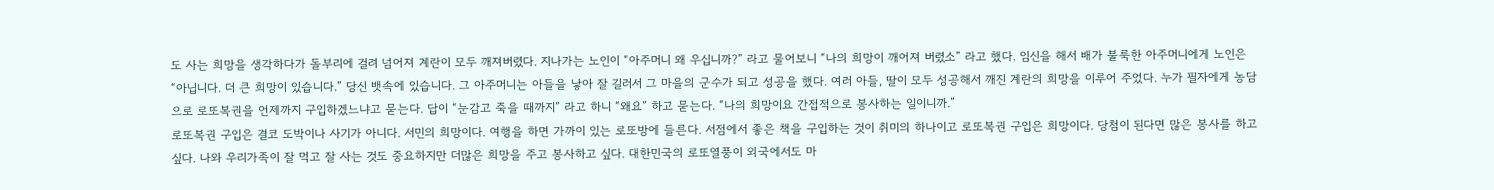도 사는 희망을 생각하다가 돌부리에 걸려 넘어져 계란이 모두 깨져버렸다. 지나가는 노인이 “아주머니 왜 우십니까?” 라고 물어보니 “나의 희망이 깨어져 버렸소” 라고 했다. 임신을 해서 배가 불룩한 아주머니에게 노인은 “아닙니다. 더 큰 희망이 있습니다.” 당신 뱃속에 있습니다. 그 아주머니는 아들을 낳아 잘 길러서 그 마을의 군수가 되고 성공을 했다. 여러 아들, 딸이 모두 성공해서 깨진 계란의 희망을 이루어 주었다. 누가 필자에게 농담으로 로또복권을 언제까지 구입하겠느냐고 묻는다. 답이 “눈감고 죽을 때까지” 라고 하니 “왜요” 하고 묻는다. “나의 희망이요 간접적으로 봉사하는 일이니까.”
로또복권 구입은 결코 도박이나 사기가 아니다. 서민의 희망이다. 여행을 하면 가까이 있는 로또방에 들른다. 서점에서 좋은 책을 구입하는 것이 취미의 하나이고 로또복권 구입은 희망이다. 당첨이 된다면 많은 봉사를 하고 싶다. 나와 우리가족이 잘 먹고 잘 사는 것도 중요하지만 더많은 희망을 주고 봉사하고 싶다. 대한민국의 로또열풍이 외국에서도 마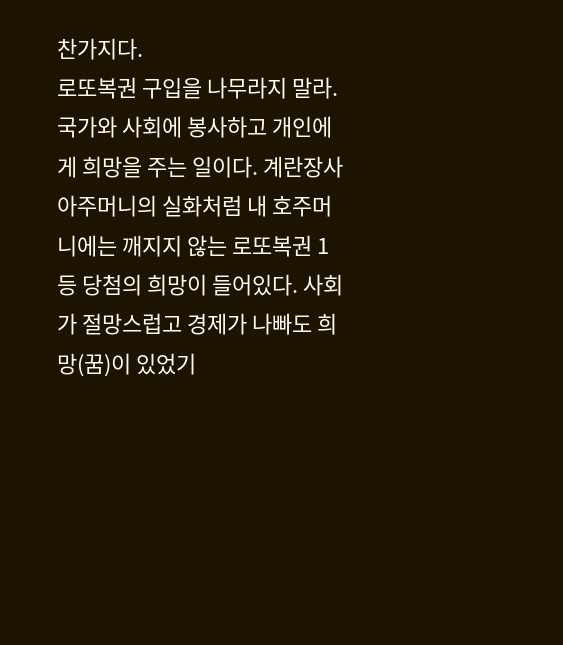찬가지다.
로또복권 구입을 나무라지 말라. 국가와 사회에 봉사하고 개인에게 희망을 주는 일이다. 계란장사 아주머니의 실화처럼 내 호주머니에는 깨지지 않는 로또복권 1등 당첨의 희망이 들어있다. 사회가 절망스럽고 경제가 나빠도 희망(꿈)이 있었기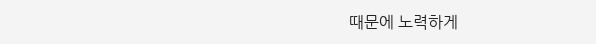때문에 노력하게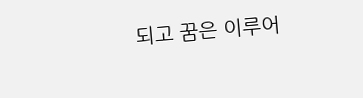되고 꿈은 이루어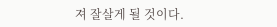져 잘살게 될 것이다.